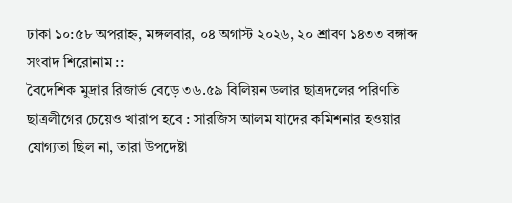ঢাকা ১০:৫৮ অপরাহ্ন, মঙ্গলবার, ০৪ অগাস্ট ২০২৬, ২০ শ্রাবণ ১৪৩৩ বঙ্গাব্দ
সংবাদ শিরোনাম ::
বৈদেশিক মুদ্রার রিজার্ভ বেড়ে ৩৬.৫৯ বিলিয়ন ডলার ছাত্রদলের পরিণতি ছাত্রলীগের চেয়েও খারাপ হবে : সারজিস আলম যাদের কমিশনার হওয়ার যোগ্যতা ছিল না, তারা উপদেষ্টা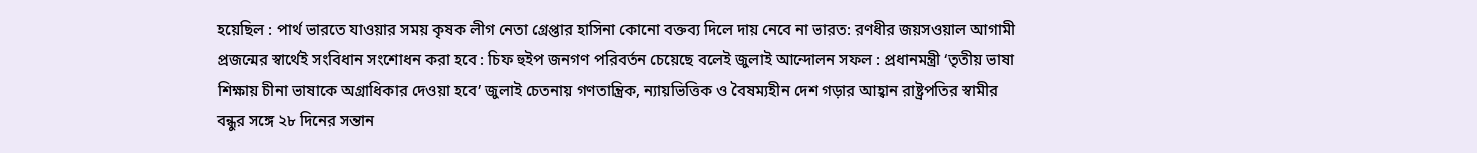হয়েছিল : পার্থ ভারতে যাওয়ার সময় কৃষক লীগ নেতা গ্রেপ্তার হাসিনা কোনো বক্তব্য দিলে দায় নেবে না ভারত: রণধীর জয়সওয়াল আগামী প্রজন্মের স্বার্থেই সংবিধান সংশোধন করা হবে : চিফ হুইপ জনগণ পরিবর্তন চেয়েছে বলেই জুলাই আন্দোলন সফল : প্রধানমন্ত্রী ‘তৃতীয় ভাষা শিক্ষায় চীনা ভাষাকে অগ্রাধিকার দেওয়া হবে’ জুলাই চেতনায় গণতান্ত্রিক, ন্যায়ভিত্তিক ও বৈষম্যহীন দেশ গড়ার আহ্বান রাষ্ট্রপতির স্বামীর বন্ধুর সঙ্গে ২৮ দিনের সন্তান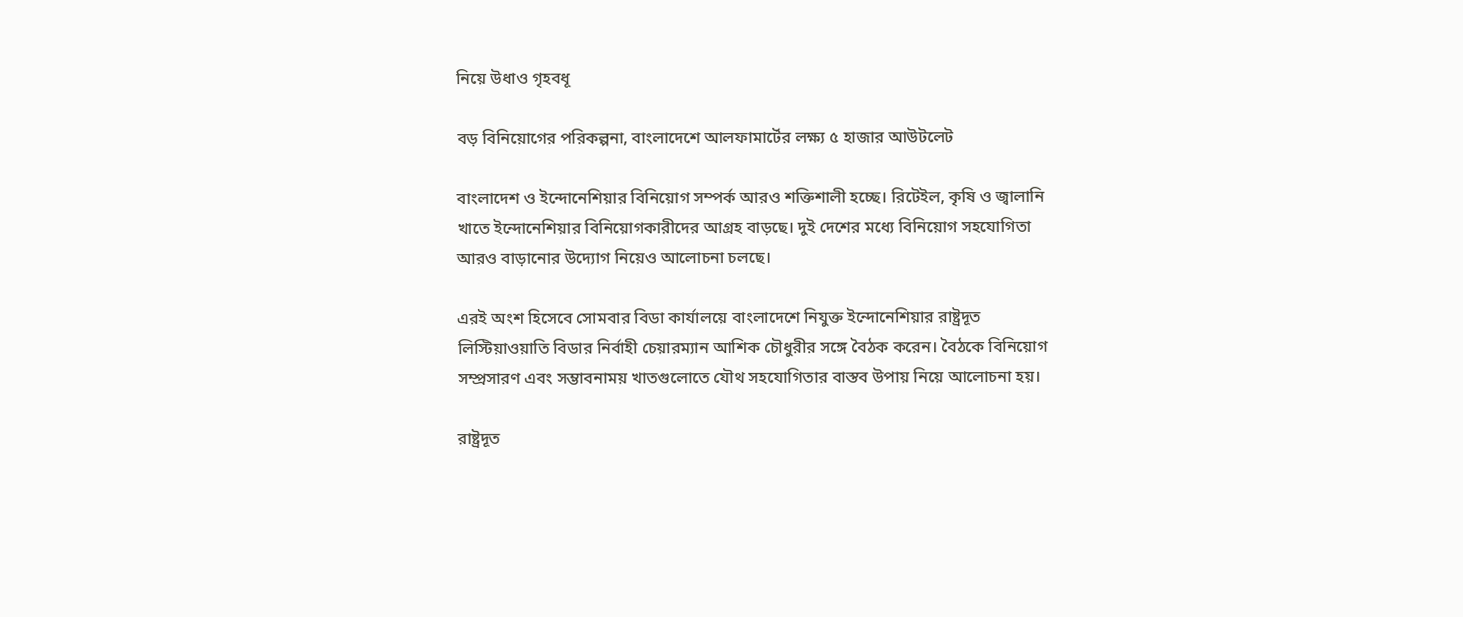নিয়ে উধাও গৃহবধূ

বড় বিনিয়োগের পরিকল্পনা, বাংলাদেশে আলফামার্টের লক্ষ্য ৫ হাজার আউটলেট

বাংলাদেশ ও ইন্দোনেশিয়ার বিনিয়োগ সম্পর্ক আরও শক্তিশালী হচ্ছে। রিটেইল, কৃষি ও জ্বালানি খাতে ইন্দোনেশিয়ার বিনিয়োগকারীদের আগ্রহ বাড়ছে। দুই দেশের মধ্যে বিনিয়োগ সহযোগিতা আরও বাড়ানোর উদ্যোগ নিয়েও আলোচনা চলছে।

এরই অংশ হিসেবে সোমবার বিডা কার্যালয়ে বাংলাদেশে নিযুক্ত ইন্দোনেশিয়ার রাষ্ট্রদূত লিস্টিয়াওয়াতি বিডার নির্বাহী চেয়ারম্যান আশিক চৌধুরীর সঙ্গে বৈঠক করেন। বৈঠকে বিনিয়োগ সম্প্রসারণ এবং সম্ভাবনাময় খাতগুলোতে যৌথ সহযোগিতার বাস্তব উপায় নিয়ে আলোচনা হয়।

রাষ্ট্রদূত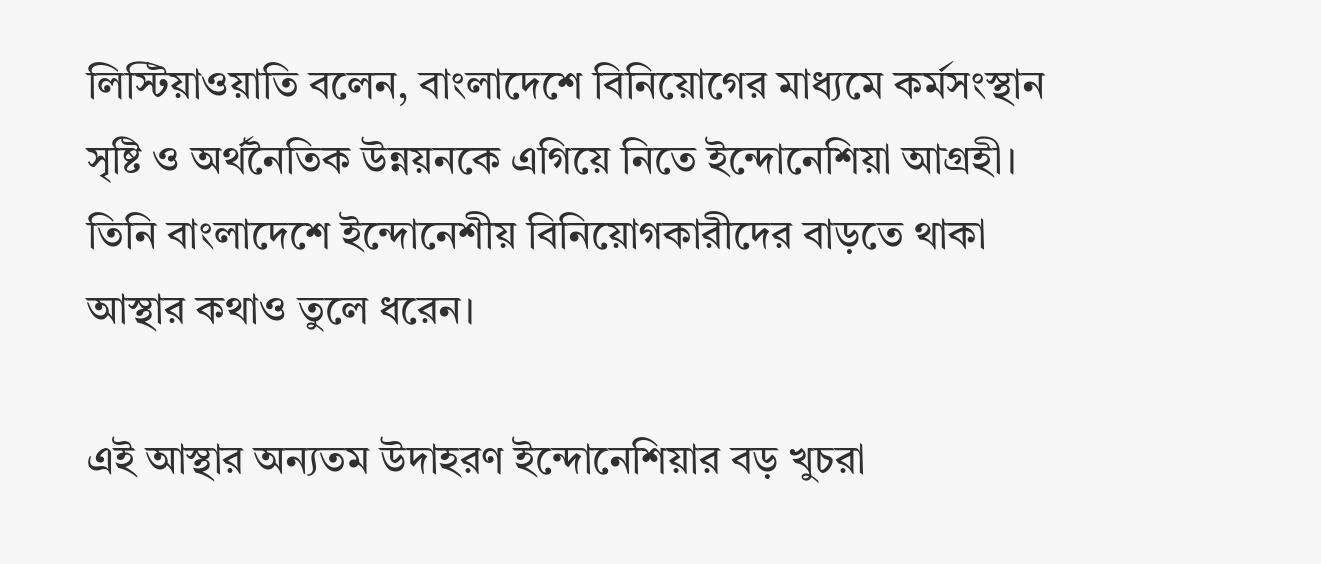লিস্টিয়াওয়াতি বলেন, বাংলাদেশে বিনিয়োগের মাধ্যমে কর্মসংস্থান সৃষ্টি ও অর্থনৈতিক উন্নয়নকে এগিয়ে নিতে ইন্দোনেশিয়া আগ্রহী। তিনি বাংলাদেশে ইন্দোনেশীয় বিনিয়োগকারীদের বাড়তে থাকা আস্থার কথাও তুলে ধরেন।

এই আস্থার অন্যতম উদাহরণ ইন্দোনেশিয়ার বড় খুচরা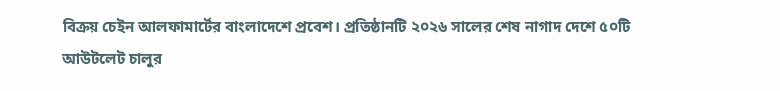বিক্রয় চেইন আলফামার্টের বাংলাদেশে প্রবেশ। প্রতিষ্ঠানটি ২০২৬ সালের শেষ নাগাদ দেশে ৫০টি আউটলেট চালুর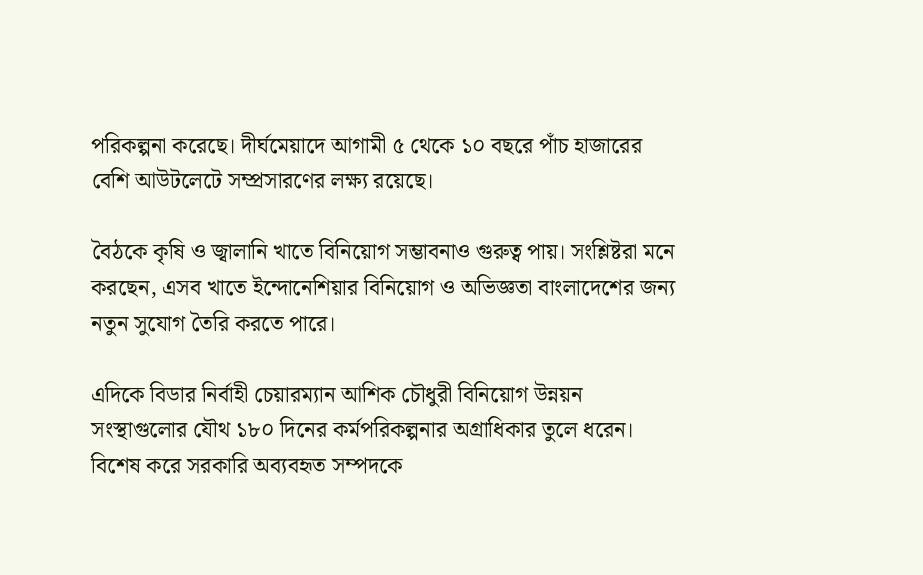পরিকল্পনা করেছে। দীর্ঘমেয়াদে আগামী ৫ থেকে ১০ বছরে পাঁচ হাজারের বেশি আউটলেটে সম্প্রসারণের লক্ষ্য রয়েছে।

বৈঠকে কৃষি ও জ্বালানি খাতে বিনিয়োগ সম্ভাবনাও গুরুত্ব পায়। সংশ্লিষ্টরা মনে করছেন, এসব খাতে ইন্দোনেশিয়ার বিনিয়োগ ও অভিজ্ঞতা বাংলাদেশের জন্য নতুন সুযোগ তৈরি করতে পারে।

এদিকে বিডার নির্বাহী চেয়ারম্যান আশিক চৌধুরী বিনিয়োগ উন্নয়ন সংস্থাগুলোর যৌথ ১৮০ দিনের কর্মপরিকল্পনার অগ্রাধিকার তুলে ধরেন। বিশেষ করে সরকারি অব্যবহৃত সম্পদকে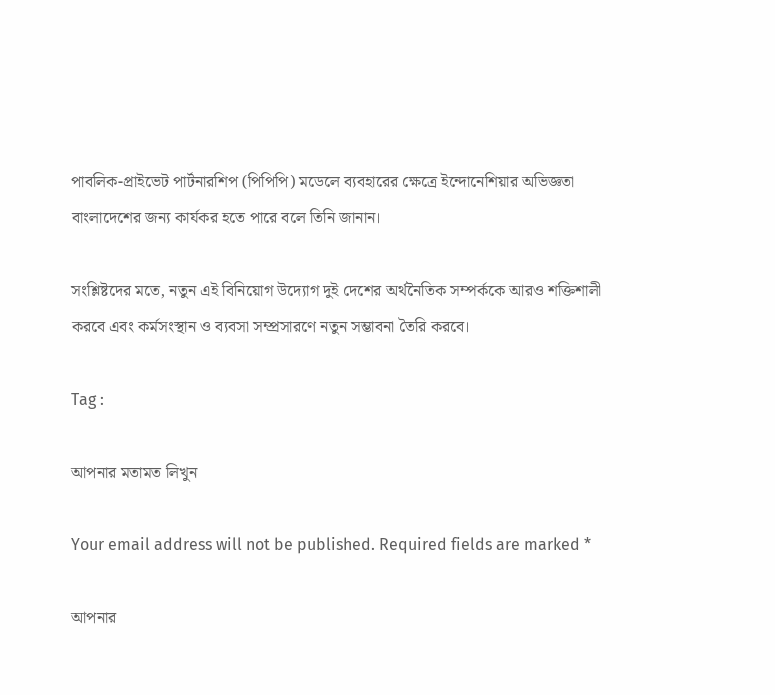পাবলিক-প্রাইভেট পার্টনারশিপ (পিপিপি) মডেলে ব্যবহারের ক্ষেত্রে ইন্দোনেশিয়ার অভিজ্ঞতা বাংলাদেশের জন্য কার্যকর হতে পারে বলে তিনি জানান।

সংশ্লিষ্টদের মতে, নতুন এই বিনিয়োগ উদ্যোগ দুই দেশের অর্থনৈতিক সম্পর্ককে আরও শক্তিশালী করবে এবং কর্মসংস্থান ও ব্যবসা সম্প্রসারণে নতুন সম্ভাবনা তৈরি করবে।

Tag :

আপনার মতামত লিখুন

Your email address will not be published. Required fields are marked *

আপনার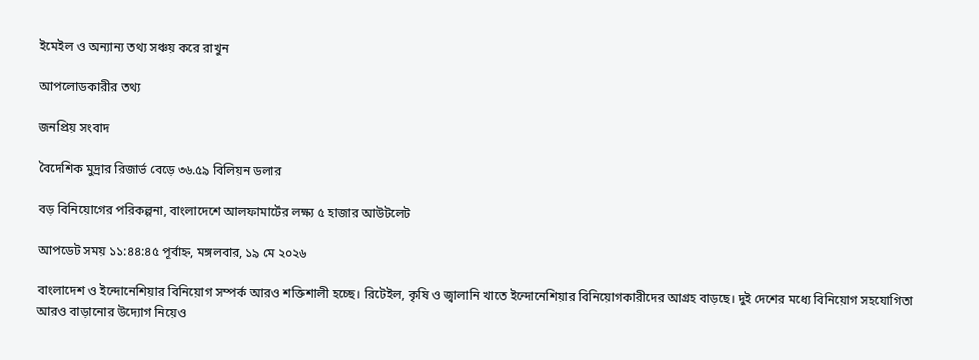ইমেইল ও অন্যান্য তথ্য সঞ্চয় করে রাখুন

আপলোডকারীর তথ্য

জনপ্রিয় সংবাদ

বৈদেশিক মুদ্রার রিজার্ভ বেড়ে ৩৬.৫৯ বিলিয়ন ডলার

বড় বিনিয়োগের পরিকল্পনা, বাংলাদেশে আলফামার্টের লক্ষ্য ৫ হাজার আউটলেট

আপডেট সময় ১১:৪৪:৪৫ পূর্বাহ্ন, মঙ্গলবার, ১৯ মে ২০২৬

বাংলাদেশ ও ইন্দোনেশিয়ার বিনিয়োগ সম্পর্ক আরও শক্তিশালী হচ্ছে। রিটেইল, কৃষি ও জ্বালানি খাতে ইন্দোনেশিয়ার বিনিয়োগকারীদের আগ্রহ বাড়ছে। দুই দেশের মধ্যে বিনিয়োগ সহযোগিতা আরও বাড়ানোর উদ্যোগ নিয়েও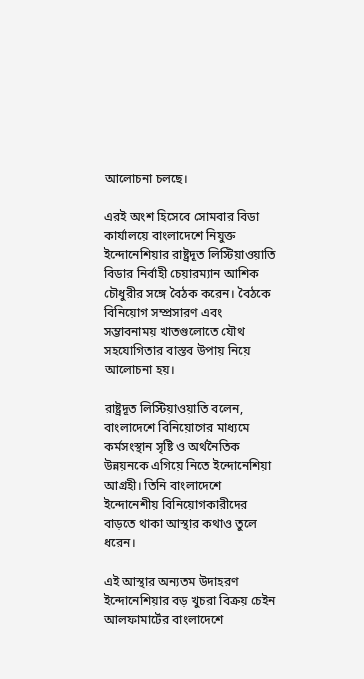আলোচনা চলছে।

এরই অংশ হিসেবে সোমবার বিডা কার্যালয়ে বাংলাদেশে নিযুক্ত ইন্দোনেশিয়ার রাষ্ট্রদূত লিস্টিয়াওয়াতি বিডার নির্বাহী চেয়ারম্যান আশিক চৌধুরীর সঙ্গে বৈঠক করেন। বৈঠকে বিনিয়োগ সম্প্রসারণ এবং সম্ভাবনাময় খাতগুলোতে যৌথ সহযোগিতার বাস্তব উপায় নিয়ে আলোচনা হয়।

রাষ্ট্রদূত লিস্টিয়াওয়াতি বলেন, বাংলাদেশে বিনিয়োগের মাধ্যমে কর্মসংস্থান সৃষ্টি ও অর্থনৈতিক উন্নয়নকে এগিয়ে নিতে ইন্দোনেশিয়া আগ্রহী। তিনি বাংলাদেশে ইন্দোনেশীয় বিনিয়োগকারীদের বাড়তে থাকা আস্থার কথাও তুলে ধরেন।

এই আস্থার অন্যতম উদাহরণ ইন্দোনেশিয়ার বড় খুচরা বিক্রয় চেইন আলফামার্টের বাংলাদেশে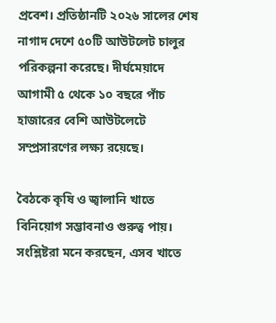প্রবেশ। প্রতিষ্ঠানটি ২০২৬ সালের শেষ নাগাদ দেশে ৫০টি আউটলেট চালুর পরিকল্পনা করেছে। দীর্ঘমেয়াদে আগামী ৫ থেকে ১০ বছরে পাঁচ হাজারের বেশি আউটলেটে সম্প্রসারণের লক্ষ্য রয়েছে।

বৈঠকে কৃষি ও জ্বালানি খাতে বিনিয়োগ সম্ভাবনাও গুরুত্ব পায়। সংশ্লিষ্টরা মনে করছেন, এসব খাতে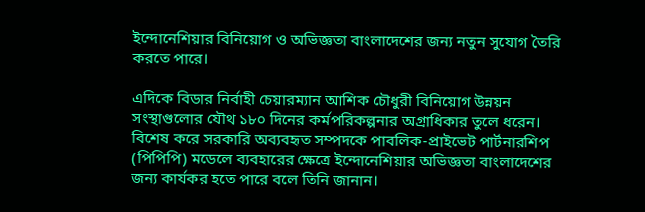ইন্দোনেশিয়ার বিনিয়োগ ও অভিজ্ঞতা বাংলাদেশের জন্য নতুন সুযোগ তৈরি করতে পারে।

এদিকে বিডার নির্বাহী চেয়ারম্যান আশিক চৌধুরী বিনিয়োগ উন্নয়ন সংস্থাগুলোর যৌথ ১৮০ দিনের কর্মপরিকল্পনার অগ্রাধিকার তুলে ধরেন। বিশেষ করে সরকারি অব্যবহৃত সম্পদকে পাবলিক-প্রাইভেট পার্টনারশিপ (পিপিপি) মডেলে ব্যবহারের ক্ষেত্রে ইন্দোনেশিয়ার অভিজ্ঞতা বাংলাদেশের জন্য কার্যকর হতে পারে বলে তিনি জানান।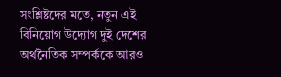সংশ্লিষ্টদের মতে, নতুন এই বিনিয়োগ উদ্যোগ দুই দেশের অর্থনৈতিক সম্পর্ককে আরও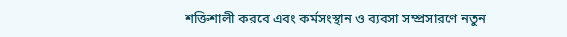শক্তিশালী করবে এবং কর্মসংস্থান ও ব্যবসা সম্প্রসারণে নতুন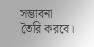সম্ভাবনা তৈরি করবে।